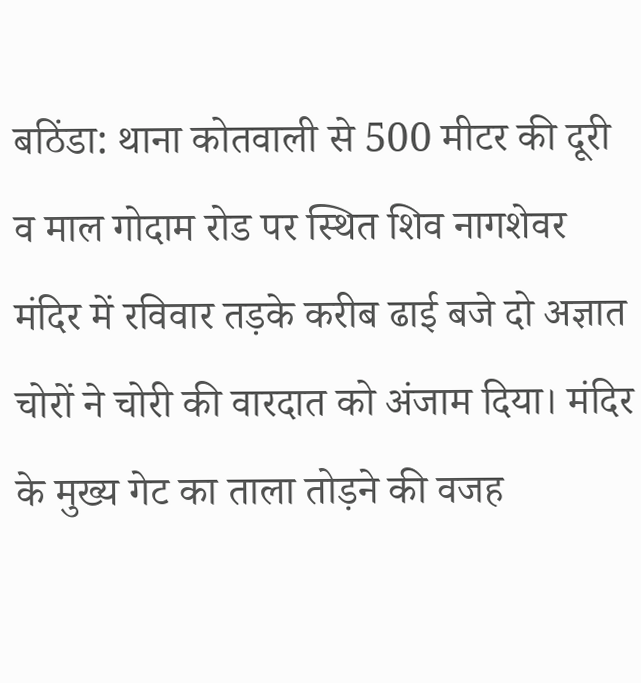बठिंडा: थाना कोतवाली से 500 मीटर की दूरी व माल गोदाम रोड पर स्थित शिव नागशेवर मंदिर में रविवार तड़के करीब ढाई बजे दो अज्ञात चोरों ने चोरी की वारदात को अंजाम दिया। मंदिर के मुख्य गेट का ताला तोड़ने की वजह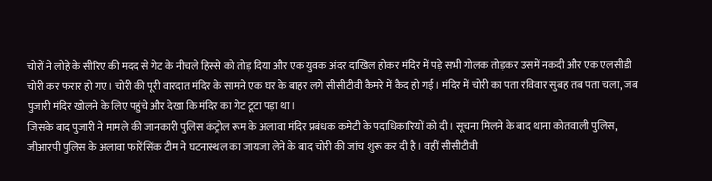चोरों ने लोहे के सीरिए की मदद से गेट के नीचले हिस्से को तोड़ दिया और एक युवक अंदर दाखिल होकर मंदिर में पड़े सभी गोलक तोड़कर उसमें नकदी और एक एलसीडी चोरी कर फरार हो गए। चोरी की पूरी वारदात मंदिर के सामने एक घर के बाहर लगे सीसीटीवी कैमरे में कैद हो गई। मंदिर में चोरी का पता रविवार सुबह तब पता चला, जब पुजारी मंदिर खोलने के लिए पहुंचे और देखा कि मंदिर का गेट टूटा पड़ा था।
जिसके बाद पुजारी ने मामले की जानकारी पुलिस कंट्रोल रूम के अलावा मंदिर प्रबंधक कमेटी के पदाधिकारियों को दी। सूचना मिलने के बाद थाना कोतवाली पुलिस, जीआरपी पुलिस के अलावा फारेंसिंक टीम ने घटनास्थल का जायजा लेने के बाद चोरी की जांच शुरू कर दी है। वहीं सीसीटीवी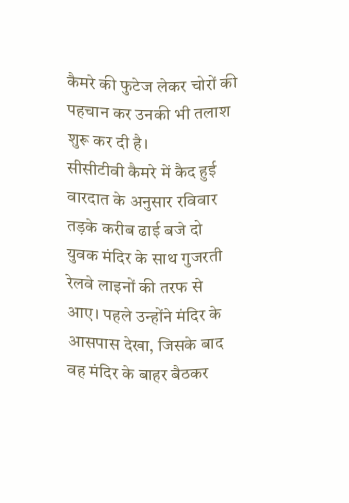कैमरे की फुटेज लेकर चोरों की पहचान कर उनकी भी तलाश शुरू कर दी है।
सीसीटीवी कैमरे में कैद हुई वारदात के अनुसार रविवार तड़के करीब ढाई बजे दो युवक मंदिर के साथ गुजरती रेलवे लाइनों की तरफ से आए। पहले उन्होंने मंदिर के आसपास देखा, जिसके बाद वह मंदिर के बाहर बैठकर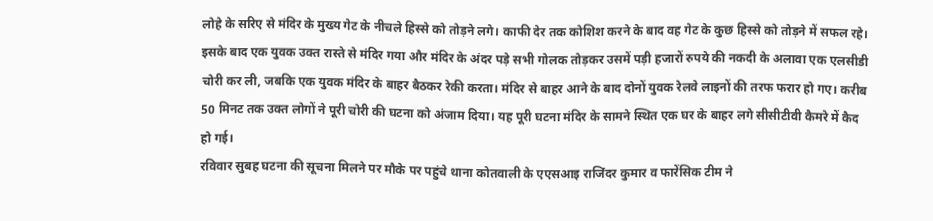लोहे के सरिए से मंदिर के मुख्य गेट के नीचले हिस्से को तोड़ने लगे। काफी देर तक कोशिश करने के बाद वह गेट के कुछ हिस्से को तोड़ने में सफल रहे।
इसके बाद एक युवक उक्त रास्ते से मंदिर गया और मंदिर के अंदर पड़े सभी गोलक तोड़कर उसमें पड़ी हजारों रुपये की नकदी के अलावा एक एलसीडी चोरी कर ली, जबकि एक युवक मंदिर के बाहर बैठकर रेकी करता। मंदिर से बाहर आने के बाद दोनों युवक रेलवे लाइनों की तरफ फरार हो गए। करीब 50 मिनट तक उक्त लोगों ने पूरी चोरी की घटना को अंजाम दिया। यह पूरी घटना मंदिर के सामने स्थित एक घर के बाहर लगे सीसीटीवी कैमरे में कैद हो गई।
रविवार सुबह घटना की सूचना मिलने पर मौके पर पहुंचे थाना कोतवाली के एएसआइ राजिंदर कुमार व फारेंसिक टीम ने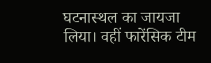घटनास्थल का जायजा लिया। वहीं फारेंसिक टीम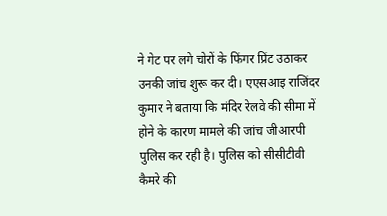ने गेट पर लगे चोरों के फिंगर प्रिंट उठाकर उनकी जांच शुरू कर दी। एएसआइ राजिंदर कुमार ने बताया कि मंदिर रेलवे की सीमा में होने के कारण मामले की जांच जीआरपी पुलिस कर रही है। पुलिस को सीसीटीवी कैमरे की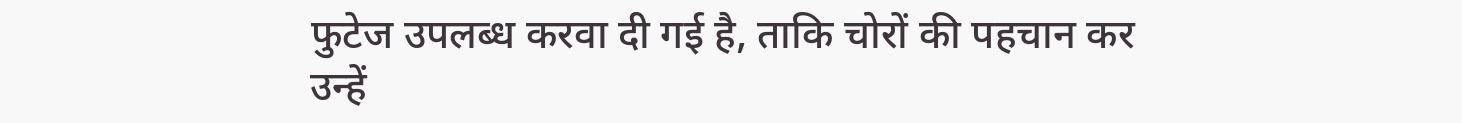फुटेज उपलब्ध करवा दी गई है, ताकि चोरों की पहचान कर उन्हें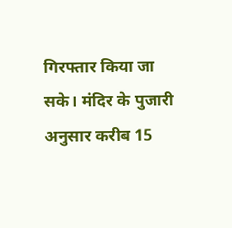गिरफ्तार किया जा सके। मंदिर के पुजारी अनुसार करीब 15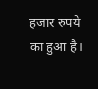हजार रुपये का हुआ है।